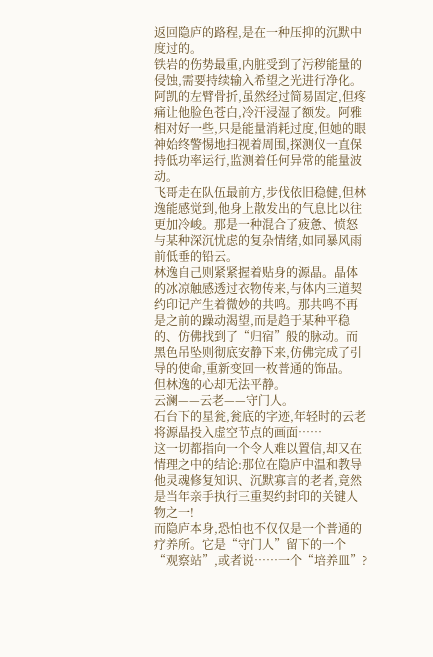返回隐庐的路程,是在一种压抑的沉默中度过的。
铁岩的伤势最重,内脏受到了污秽能量的侵蚀,需要持续输入希望之光进行净化。阿凯的左臂骨折,虽然经过简易固定,但疼痛让他脸色苍白,冷汗浸湿了额发。阿雅相对好一些,只是能量消耗过度,但她的眼神始终警惕地扫视着周围,探测仪一直保持低功率运行,监测着任何异常的能量波动。
飞哥走在队伍最前方,步伐依旧稳健,但林逸能感觉到,他身上散发出的气息比以往更加冷峻。那是一种混合了疲惫、愤怒与某种深沉忧虑的复杂情绪,如同暴风雨前低垂的铅云。
林逸自己则紧紧握着贴身的源晶。晶体的冰凉触感透过衣物传来,与体内三道契约印记产生着微妙的共鸣。那共鸣不再是之前的躁动渴望,而是趋于某种平稳的、仿佛找到了“归宿”般的脉动。而黑色吊坠则彻底安静下来,仿佛完成了引导的使命,重新变回一枚普通的饰品。
但林逸的心却无法平静。
云澜——云老——守门人。
石台下的星瓮,瓮底的字迹,年轻时的云老将源晶投入虚空节点的画面……
这一切都指向一个令人难以置信,却又在情理之中的结论:那位在隐庐中温和教导他灵魂修复知识、沉默寡言的老者,竟然是当年亲手执行三重契约封印的关键人物之一!
而隐庐本身,恐怕也不仅仅是一个普通的疗养所。它是“守门人”留下的一个“观察站”,或者说……一个“培养皿”?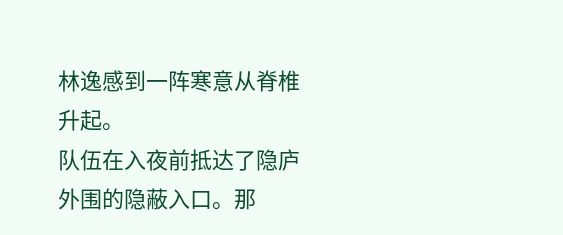林逸感到一阵寒意从脊椎升起。
队伍在入夜前抵达了隐庐外围的隐蔽入口。那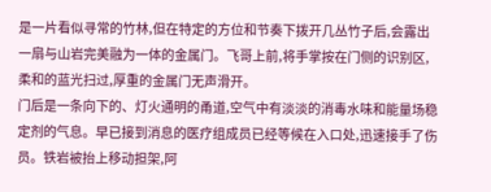是一片看似寻常的竹林,但在特定的方位和节奏下拨开几丛竹子后,会露出一扇与山岩完美融为一体的金属门。飞哥上前,将手掌按在门侧的识别区,柔和的蓝光扫过,厚重的金属门无声滑开。
门后是一条向下的、灯火通明的甬道,空气中有淡淡的消毒水味和能量场稳定剂的气息。早已接到消息的医疗组成员已经等候在入口处,迅速接手了伤员。铁岩被抬上移动担架,阿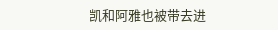凯和阿雅也被带去进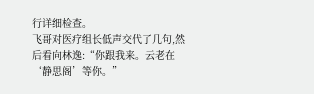行详细检查。
飞哥对医疗组长低声交代了几句,然后看向林逸:“你跟我来。云老在‘静思阁’等你。”